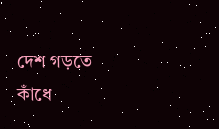দেশ গড়তে কাঁধে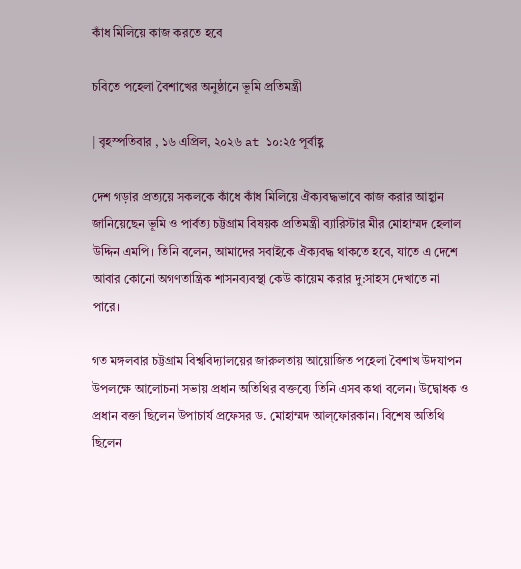কাঁধ মিলিয়ে কাজ করতে হবে

চবিতে পহেলা বৈশাখের অনুষ্ঠানে ভূমি প্রতিমন্ত্রী

| বৃহস্পতিবার , ১৬ এপ্রিল, ২০২৬ at ১০:২৫ পূর্বাহ্ণ

দেশ গড়ার প্রত্যয়ে সকলকে কাঁধে কাঁধ মিলিয়ে ঐক্যবদ্ধভাবে কাজ করার আহ্বান জানিয়েছেন ভূমি ও পার্বত্য চট্টগ্রাম বিষয়ক প্রতিমন্ত্রী ব্যারিস্টার মীর মোহাম্মদ হেলাল উদ্দিন এমপি। তিনি বলেন, আমাদের সবাইকে ঐক্যবদ্ধ থাকতে হবে, যাতে এ দেশে আবার কোনো অগণতান্ত্রিক শাসনব্যবস্থা কেউ কায়েম করার দু:সাহস দেখাতে না পারে।

গত মঙ্গলবার চট্টগ্রাম বিশ্ববিদ্যালয়ের জারুলতায় আয়োজিত পহেলা বৈশাখ উদযাপন উপলক্ষে আলোচনা সভায় প্রধান অতিথির বক্তব্যে তিনি এসব কথা বলেন। উদ্বোধক ও প্রধান বক্তা ছিলেন উপাচার্য প্রফেসর ড. মোহাম্মদ আল্‌ফোরকান। বিশেষ অতিথি ছিলেন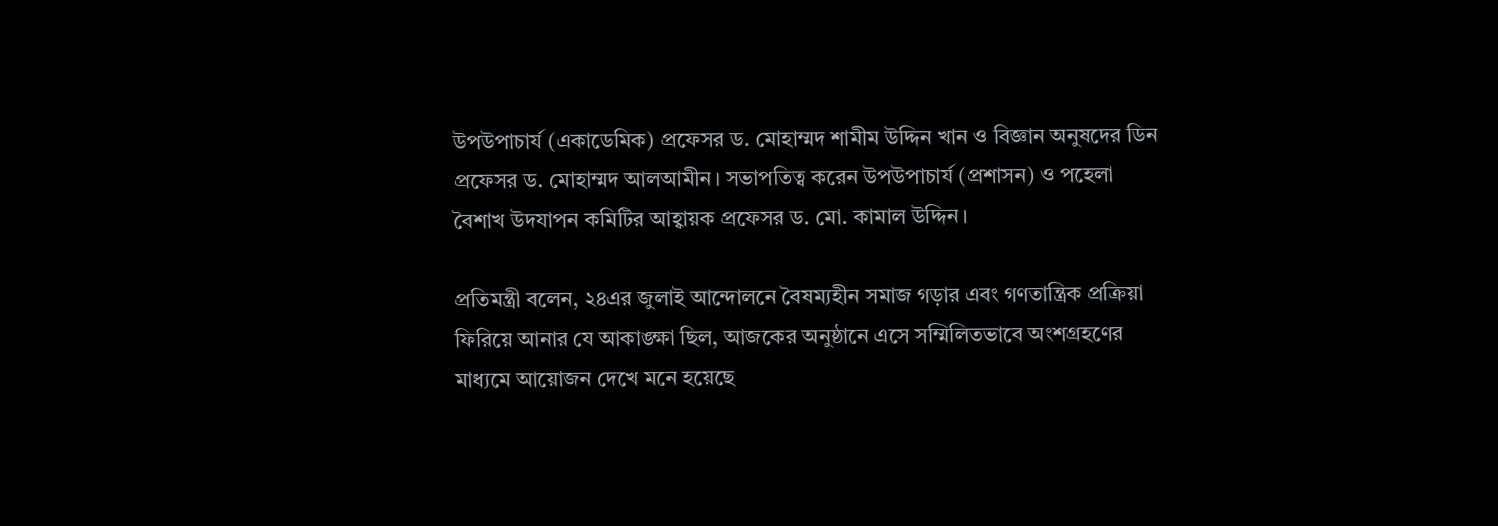উপউপাচার্য (একাডেমিক) প্রফেসর ড. মোহাম্মদ শামীম উদ্দিন খান ও বিজ্ঞান অনুষদের ডিন প্রফেসর ড. মোহাম্মদ আলআমীন। সভাপতিত্ব করেন উপউপাচার্য (প্রশাসন) ও পহেলা বৈশাখ উদযাপন কমিটির আহ্বায়ক প্রফেসর ড. মো. কামাল উদ্দিন।

প্রতিমন্ত্রী বলেন, ২৪এর জুলাই আন্দোলনে বৈষম্যহীন সমাজ গড়ার এবং গণতান্ত্রিক প্রক্রিয়া ফিরিয়ে আনার যে আকাঙ্ক্ষা ছিল, আজকের অনুষ্ঠানে এসে সম্মিলিতভাবে অংশগ্রহণের মাধ্যমে আয়োজন দেখে মনে হয়েছে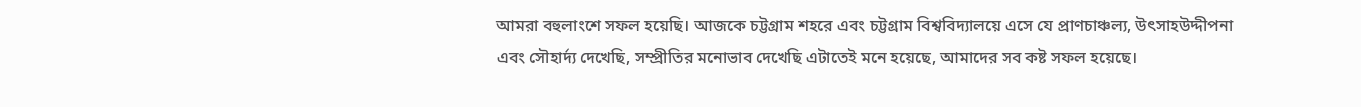আমরা বহুলাংশে সফল হয়েছি। আজকে চট্টগ্রাম শহরে এবং চট্টগ্রাম বিশ্ববিদ্যালয়ে এসে যে প্রাণচাঞ্চল্য, উৎসাহউদ্দীপনা এবং সৌহার্দ্য দেখেছি, সম্প্রীতির মনোভাব দেখেছি এটাতেই মনে হয়েছে, আমাদের সব কষ্ট সফল হয়েছে।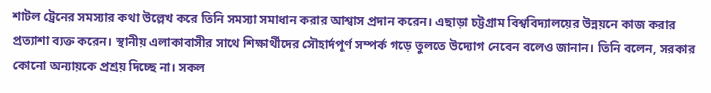শাটল ট্রেনের সমস্যার কথা উল্লেখ করে তিনি সমস্যা সমাধান করার আশ্বাস প্রদান করেন। এছাড়া চট্টগ্রাম বিশ্ববিদ্যালয়ের উন্নয়নে কাজ করার প্রত্যাশা ব্যক্ত করেন। স্থানীয় এলাকাবাসীর সাথে শিক্ষার্থীদের সৌহার্দপূর্ণ সম্পর্ক গড়ে তুলতে উদ্যোগ নেবেন বলেও জানান। তিনি বলেন, সরকার কোনো অন্যায়কে প্রশ্রয় দিচ্ছে না। সকল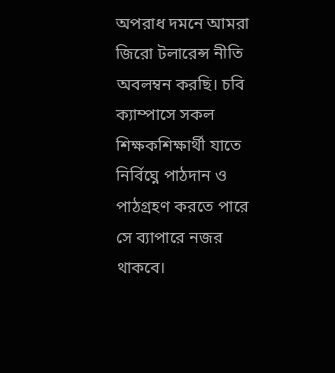অপরাধ দমনে আমরা জিরো টলারেন্স নীতি অবলম্বন করছি। চবি ক্যাম্পাসে সকল শিক্ষকশিক্ষার্থী যাতে নির্বিঘ্নে পাঠদান ও পাঠগ্রহণ করতে পারে সে ব্যাপারে নজর থাকবে।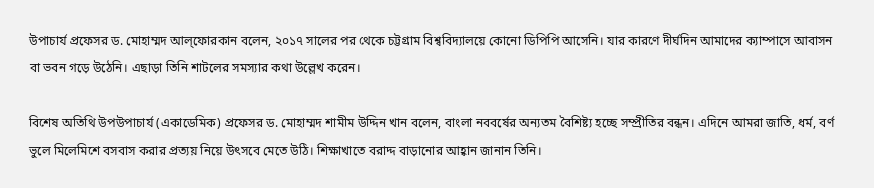উপাচার্য প্রফেসর ড. মোহাম্মদ আল্‌ফোরকান বলেন, ২০১৭ সালের পর থেকে চট্টগ্রাম বিশ্ববিদ্যালয়ে কোনো ডিপিপি আসেনি। যার কারণে দীর্ঘদিন আমাদের ক্যাম্পাসে আবাসন বা ভবন গড়ে উঠেনি। এছাড়া তিনি শাটলের সমস্যার কথা উল্লেখ করেন।

বিশেষ অতিথি উপউপাচার্য (একাডেমিক) প্রফেসর ড. মোহাম্মদ শামীম উদ্দিন খান বলেন, বাংলা নববর্ষের অন্যতম বৈশিষ্ট্য হচ্ছে সম্প্রীতির বন্ধন। এদিনে আমরা জাতি, ধর্ম, বর্ণ ভুলে মিলেমিশে বসবাস করার প্রত্যয় নিয়ে উৎসবে মেতে উঠি। শিক্ষাখাতে বরাদ্দ বাড়ানোর আহ্বান জানান তিনি।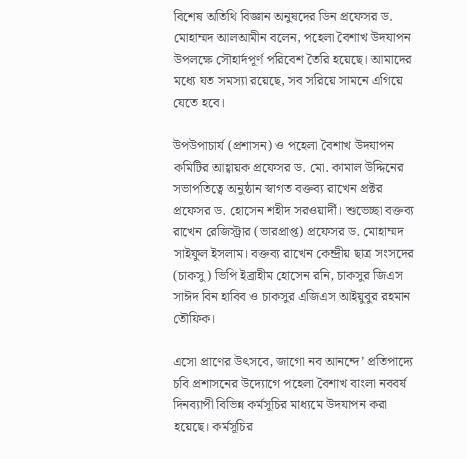বিশেষ অতিথি বিজ্ঞান অনুষদের ডিন প্রফেসর ড. মোহাম্মদ আলআমীন বলেন, পহেলা বৈশাখ উদযাপন উপলক্ষে সৌহার্দপূর্ণ পরিবেশ তৈরি হয়েছে। আমাদের মধ্যে যত সমস্যা রয়েছে, সব সরিয়ে সামনে এগিয়ে যেতে হবে।

উপউপাচার্য (প্রশাসন) ও পহেলা বৈশাখ উদযাপন কমিটির আহ্বায়ক প্রফেসর ড. মো. কামাল উদ্দিনের সভাপতিত্বে অনুষ্ঠান স্বাগত বক্তব্য রাখেন প্রক্টর প্রফেসর ড. হোসেন শহীদ সরওয়ার্দী। শুভেচ্ছা বক্তব্য রাখেন রেজিস্ট্রার (ভারপ্রাপ্ত) প্রফেসর ড. মোহাম্মদ সাইফুল ইসলাম। বক্তব্য রাখেন কেন্দ্রীয় ছাত্র সংসদের (চাকসু) ভিপি ইব্রাহীম হোসেন রনি, চাকসুর জিএস সাঈদ বিন হাবিব ও চাকসুর এজিএস আইয়ুবুর রহমান তৌফিক।

এসো প্রাণের উৎসবে, জাগো নব আনন্দে’ প্রতিপাদ্যে চবি প্রশাসনের উদ্যোগে পহেলা বৈশাখ বাংলা নববর্ষ দিনব্যাপী বিভিন্ন কর্মসূচির মাধ্যমে উদযাপন করা হয়েছে। কর্মসূচির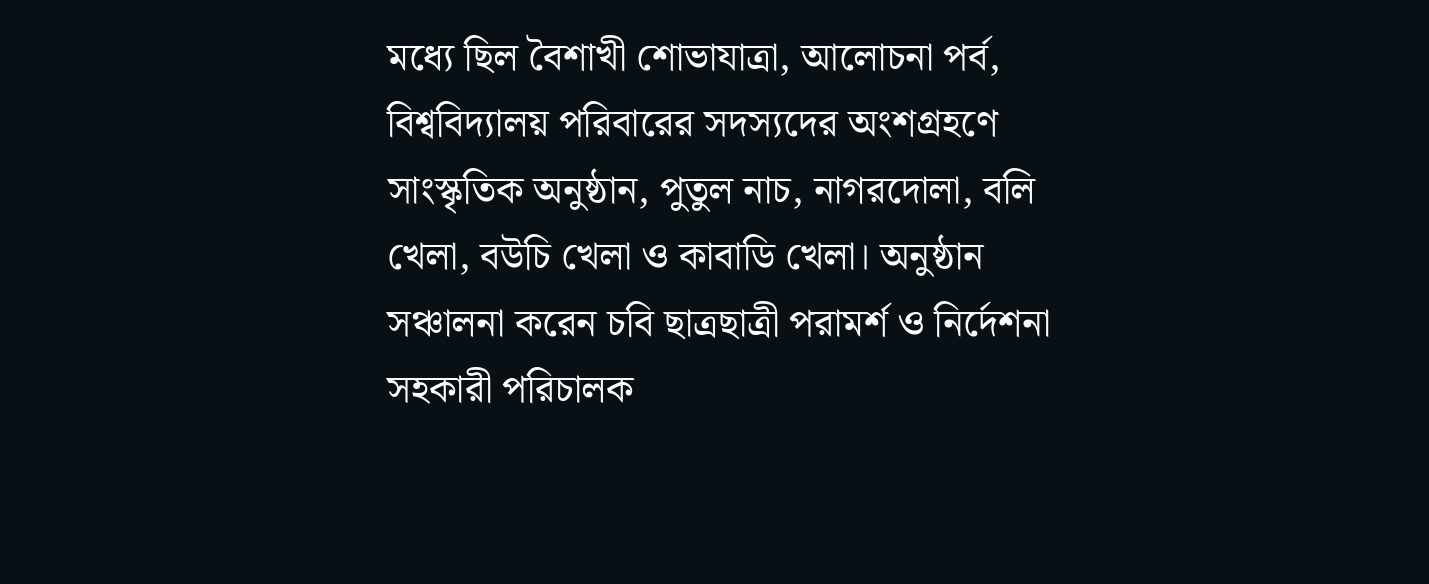মধ্যে ছিল বৈশাখী শোভাযাত্রা, আলোচনা পর্ব, বিশ্ববিদ্যালয় পরিবারের সদস্যদের অংশগ্রহণে সাংস্কৃতিক অনুষ্ঠান, পুতুল নাচ, নাগরদোলা, বলি খেলা, বউচি খেলা ও কাবাডি খেলা। অনুষ্ঠান সঞ্চালনা করেন চবি ছাত্রছাত্রী পরামর্শ ও নির্দেশনা সহকারী পরিচালক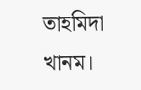তাহমিদা খানম।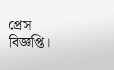প্রেস বিজ্ঞপ্তি।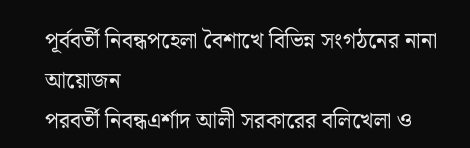পূর্ববর্তী নিবন্ধপহেলা বৈশাখে বিভিন্ন সংগঠনের নানা আয়োজন
পরবর্তী নিবন্ধএর্শাদ আলী সরকারের বলিখেলা ও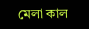মেলা কাল